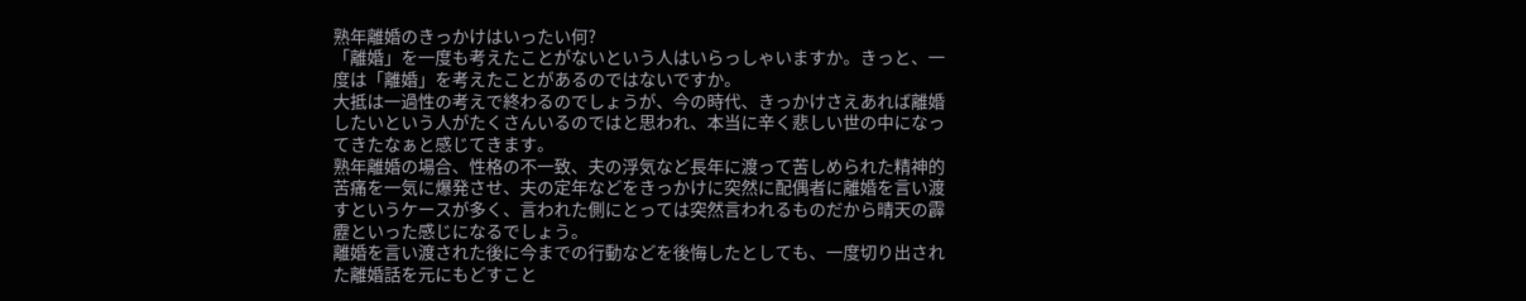熟年離婚のきっかけはいったい何?
「離婚」を一度も考えたことがないという人はいらっしゃいますか。きっと、一度は「離婚」を考えたことがあるのではないですか。
大抵は一過性の考えで終わるのでしょうが、今の時代、きっかけさえあれば離婚したいという人がたくさんいるのではと思われ、本当に辛く悲しい世の中になってきたなぁと感じてきます。
熟年離婚の場合、性格の不一致、夫の浮気など長年に渡って苦しめられた精神的苦痛を一気に爆発させ、夫の定年などをきっかけに突然に配偶者に離婚を言い渡すというケースが多く、言われた側にとっては突然言われるものだから晴天の霹靂といった感じになるでしょう。
離婚を言い渡された後に今までの行動などを後悔したとしても、一度切り出された離婚話を元にもどすこと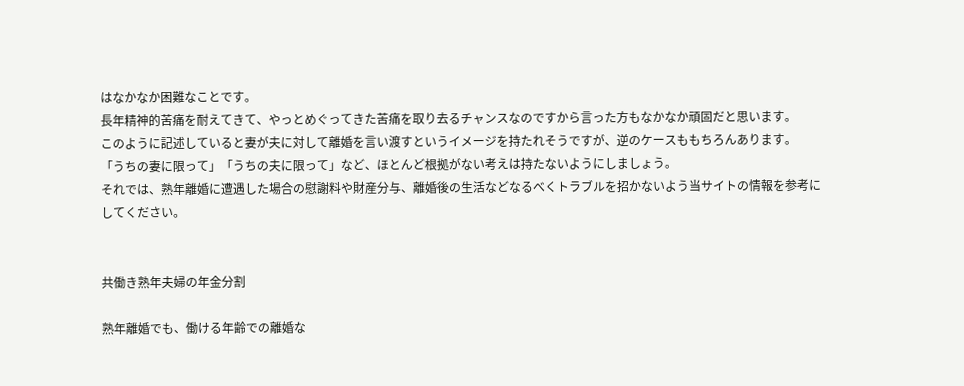はなかなか困難なことです。
長年精神的苦痛を耐えてきて、やっとめぐってきた苦痛を取り去るチャンスなのですから言った方もなかなか頑固だと思います。
このように記述していると妻が夫に対して離婚を言い渡すというイメージを持たれそうですが、逆のケースももちろんあります。
「うちの妻に限って」「うちの夫に限って」など、ほとんど根拠がない考えは持たないようにしましょう。
それでは、熟年離婚に遭遇した場合の慰謝料や財産分与、離婚後の生活などなるべくトラブルを招かないよう当サイトの情報を参考にしてください。


共働き熟年夫婦の年金分割

熟年離婚でも、働ける年齢での離婚な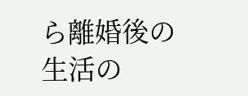ら離婚後の生活の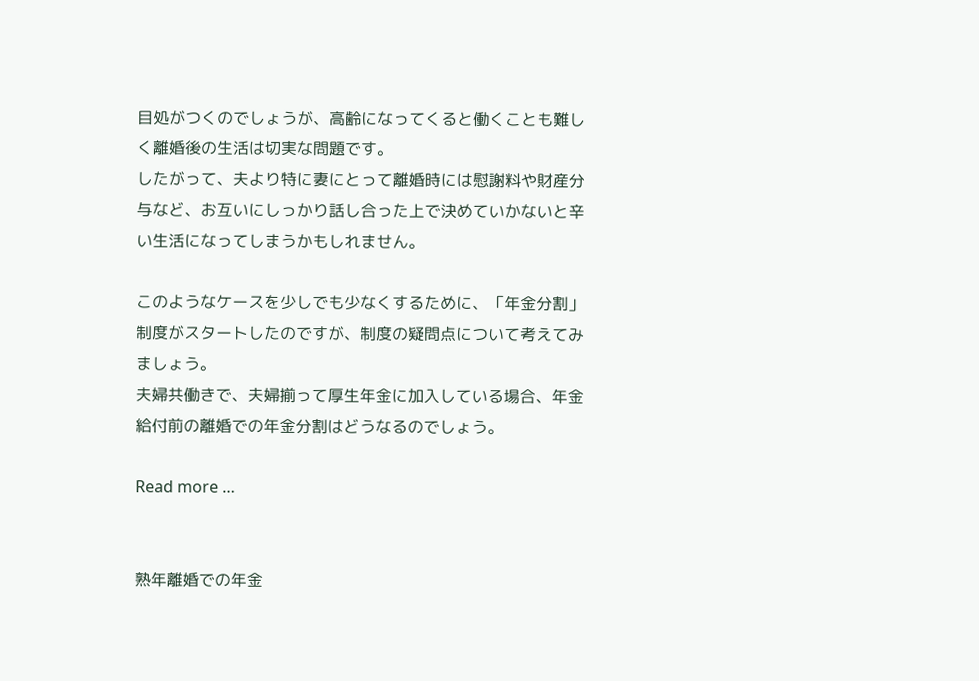目処がつくのでしょうが、高齢になってくると働くことも難しく離婚後の生活は切実な問題です。
したがって、夫より特に妻にとって離婚時には慰謝料や財産分与など、お互いにしっかり話し合った上で決めていかないと辛い生活になってしまうかもしれません。

このようなケースを少しでも少なくするために、「年金分割」制度がスタートしたのですが、制度の疑問点について考えてみましょう。
夫婦共働きで、夫婦揃って厚生年金に加入している場合、年金給付前の離婚での年金分割はどうなるのでしょう。

Read more …


熟年離婚での年金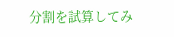分割を試算してみ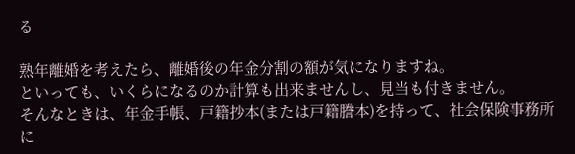る

熟年離婚を考えたら、離婚後の年金分割の額が気になりますね。
といっても、いくらになるのか計算も出来ませんし、見当も付きません。
そんなときは、年金手帳、戸籍抄本(または戸籍謄本)を持って、社会保険事務所に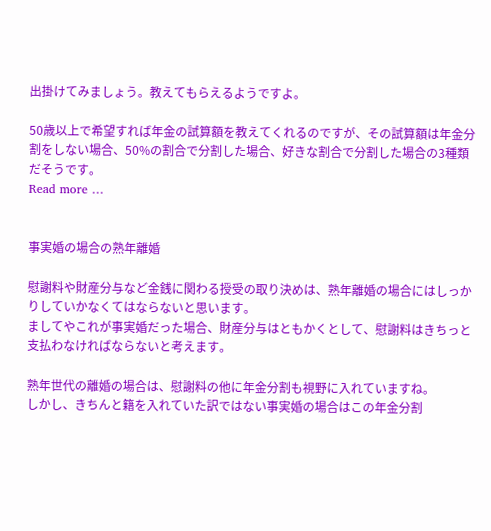出掛けてみましょう。教えてもらえるようですよ。

50歳以上で希望すれば年金の試算額を教えてくれるのですが、その試算額は年金分割をしない場合、50%の割合で分割した場合、好きな割合で分割した場合の3種類だそうです。
Read more …


事実婚の場合の熟年離婚

慰謝料や財産分与など金銭に関わる授受の取り決めは、熟年離婚の場合にはしっかりしていかなくてはならないと思います。
ましてやこれが事実婚だった場合、財産分与はともかくとして、慰謝料はきちっと支払わなければならないと考えます。

熟年世代の離婚の場合は、慰謝料の他に年金分割も視野に入れていますね。
しかし、きちんと籍を入れていた訳ではない事実婚の場合はこの年金分割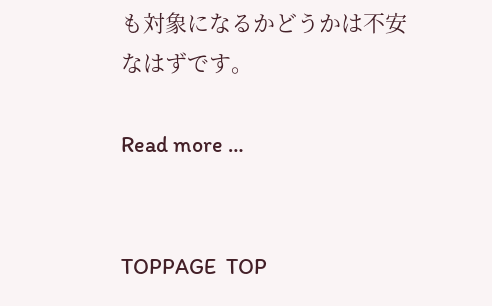も対象になるかどうかは不安なはずです。

Read more …


TOPPAGE  TOP